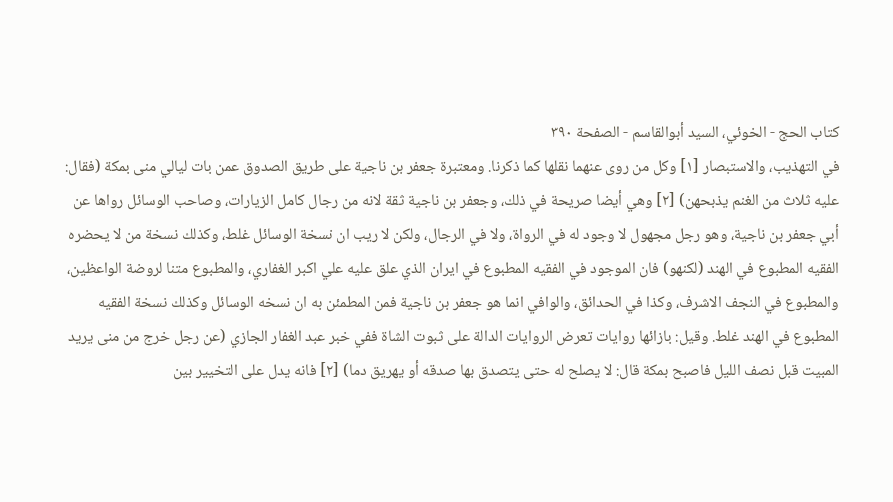كتاب الحج - الخوئي، السيد أبوالقاسم - الصفحة ٣٩٠
في التهذيب، والاستبصار [١] وكل من روى عنهما نقلها كما ذكرنا. ومعتبرة جعفر بن ناجية على طريق الصدوق عمن بات ليالي منى بمكة (فقال: عليه ثلاث من الغنم يذبحهن) [٢] وهي أيضا صريحة في ذلك، وجعفر بن ناجية ثقة لانه من رجال كامل الزيارات، وصاحب الوسائل رواها عن أبي جعفر بن ناجية، وهو رجل مجهول لا وجود له في الرواة، ولا في الرجال، ولكن لا ريب ان نسخة الوسائل غلط، وكذلك نسخة من لا يحضره الفقيه المطبوع في الهند (لكنهو) فان الموجود في الفقيه المطبوع في ايران الذي علق عليه علي اكبر الغفاري، والمطبوع متنا لروضة الواعظين، والمطبوع في النجف الاشرف، وكذا في الحدائق، والوافي انما هو جعفر بن ناجية فمن المطمئن به ان نسخه الوسائل وكذلك نسخة الفقيه المطبوع في الهند غلط. وقيل: بازائها روايات تعرض الروايات الدالة على ثبوت الشاة ففي خبر عبد الغفار الجازي (عن رجل خرج من منى يريد المبيت قبل نصف الليل فاصبح بمكة قال: لا يصلح له حتى يتصدق بها صدقه أو يهريق دما) [٢] فانه يدل على التخيير بين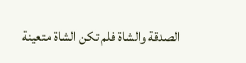الصدقة والشاة فلم تكن الشاة متعينة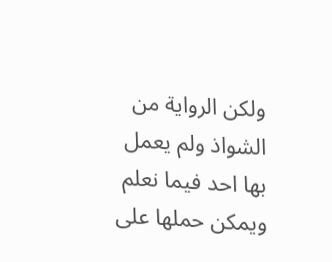ولكن الرواية من الشواذ ولم يعمل بها احد فيما نعلم ويمكن حملها على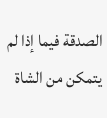الصدقة فيما إذا لم يتمكن من الشاة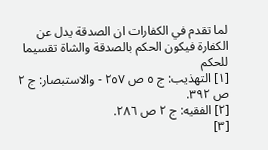لما تقدم في الكفارات ان الصدقة يدل عن الكفارة فيكون الحكم بالصدقة والشاة تقسيما للحكم
[١] التهذيب: ج ٥ ص ٢٥٧ - والاستبصار: ج ٢ ص ٣٩٢.
[٢] الفقيه: ج ٢ ص ٢٨٦.
[٣]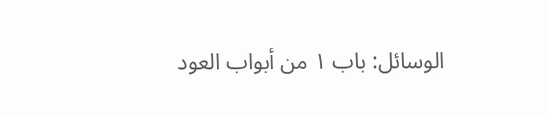الوسائل: باب ١ من أبواب العود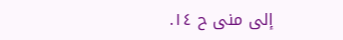إلى منى ح ١٤.